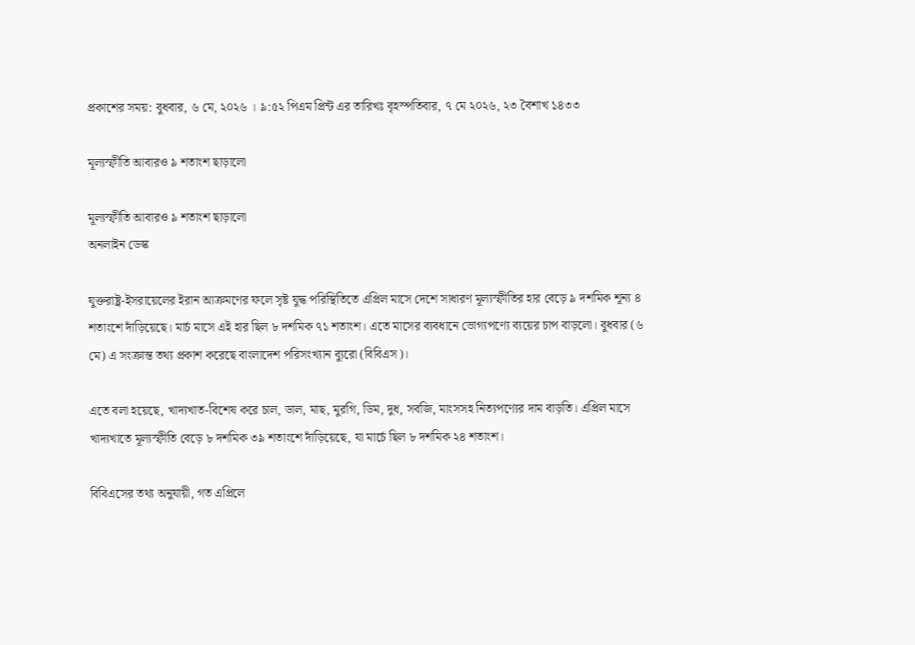প্রকাশের সময়: বুধবার, ৬ মে, ২০২৬ । ৯:৫২ পিএম প্রিন্ট এর তারিখঃ বৃহস্পতিবার, ৭ মে ২০২৬, ২৩ বৈশাখ ১৪৩৩

মূল্যস্ফীতি আবারও ৯ শতাংশ ছাড়ালো

মূল্যস্ফীতি আবারও ৯ শতাংশ ছাড়ালো
অনলাইন ডেস্ক

যুক্তরাষ্ট্র-ইসরায়েলের ইরান আক্রমণের ফলে সৃষ্ট যুদ্ধ পরিস্থিতিতে এপ্রিল মাসে দেশে সাধারণ মূল্যস্ফীতির হার বেড়ে ৯ দশমিক শূন্য ৪ শতাংশে দাঁড়িয়েছে। মার্চ মাসে এই হার ছিল ৮ দশমিক ৭১ শতাংশ। এতে মাসের ব্যবধানে ভোগ্যপণ্যে ব্যয়ের চাপ বাড়লো। বুধবার (৬ মে) এ সংক্রান্ত তথ্য প্রকাশ করেছে বাংলাদেশ পরিসংখ্যান ব্যুরো (বিবিএস)।

এতে বলা হয়েছে, খাদ্যখাত-বিশেষ করে চাল, ডাল, মাছ, মুরগি, ডিম, দুধ, সবজি, মাংসসহ নিত্যপণ্যের দাম বাড়তি। এপ্রিল মাসে খাদ্যখাতে মূল্যস্ফীতি বেড়ে ৮ দশমিক ৩৯ শতাংশে দাঁড়িয়েছে, যা মার্চে ছিল ৮ দশমিক ২৪ শতাংশ।

বিবিএসের তথ্য অনুযায়ী, গত এপ্রিলে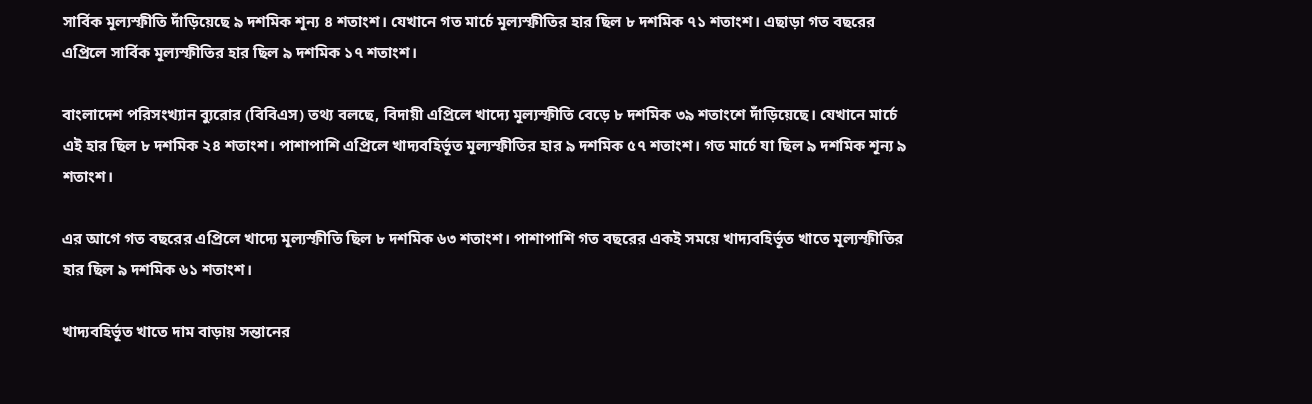সার্বিক মূল্যস্ফীতি দাঁড়িয়েছে ৯ দশমিক শূন্য ৪ শতাংশ। যেখানে গত মার্চে মূল্যস্ফীতির হার ছিল ৮ দশমিক ৭১ শতাংশ। এছাড়া গত বছরের এপ্রিলে সার্বিক মূল্যস্ফীতির হার ছিল ৯ দশমিক ১৭ শতাংশ।

বাংলাদেশ পরিসংখ্যান ব্যুরোর (বিবিএস) তথ্য বলছে, বিদায়ী এপ্রিলে খাদ্যে মূল্যস্ফীতি বেড়ে ৮ দশমিক ৩৯ শতাংশে দাঁড়িয়েছে। যেখানে মার্চে এই হার ছিল ৮ দশমিক ২৪ শতাংশ। পাশাপাশি এপ্রিলে খাদ্যবহির্ভূত মূল্যস্ফীতির হার ৯ দশমিক ৫৭ শতাংশ। গত মার্চে যা ছিল ৯ দশমিক শূন্য ৯ শতাংশ।

এর আগে গত বছরের এপ্রিলে খাদ্যে মূল্যস্ফীতি ছিল ৮ দশমিক ৬৩ শতাংশ। পাশাপাশি গত বছরের একই সময়ে খাদ্যবহির্ভূত খাতে মূল্যস্ফীতির হার ছিল ৯ দশমিক ৬১ শতাংশ।

খাদ্যবহির্ভূত খাতে দাম বাড়ায় সন্তানের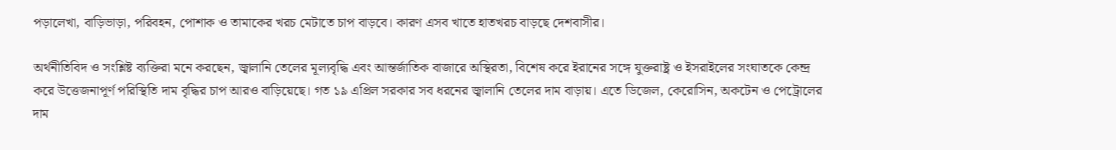পড়ালেখা, বাড়িভাড়া, পরিবহন, পোশাক ও তামাকের খরচ মেটাতে চাপ বাড়বে। কারণ এসব খাতে হাতখরচ বাড়ছে দেশবাসীর।

অর্থনীতিবিদ ও সংশ্লিষ্ট ব্যক্তিরা মনে করছেন, জ্বালানি তেলের মূল্যবৃদ্ধি এবং আন্তর্জাতিক বাজারে অস্থিরতা, বিশেষ করে ইরানের সঙ্গে যুক্তরাষ্ট্র ও ইসরাইলের সংঘাতকে কেন্দ্র করে উত্তেজনাপূর্ণ পরিস্থিতি দাম বৃদ্ধির চাপ আরও বাড়িয়েছে। গত ১৯ এপ্রিল সরকার সব ধরনের জ্বালানি তেলের দাম বাড়ায়। এতে ডিজেল, কেরোসিন, অকটেন ও পেট্রোলের দাম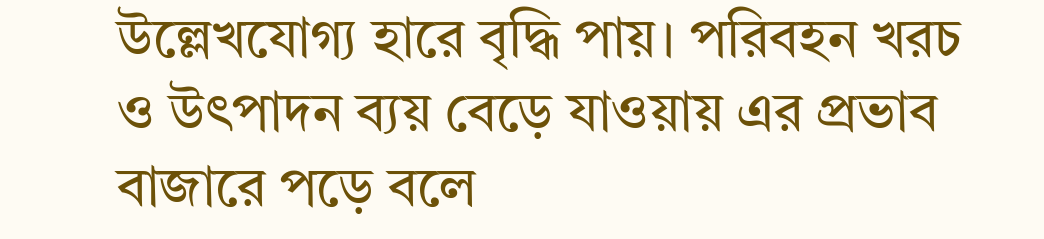উল্লেখযোগ্য হারে বৃদ্ধি পায়। পরিবহন খরচ ও উৎপাদন ব্যয় বেড়ে যাওয়ায় এর প্রভাব বাজারে পড়ে বলে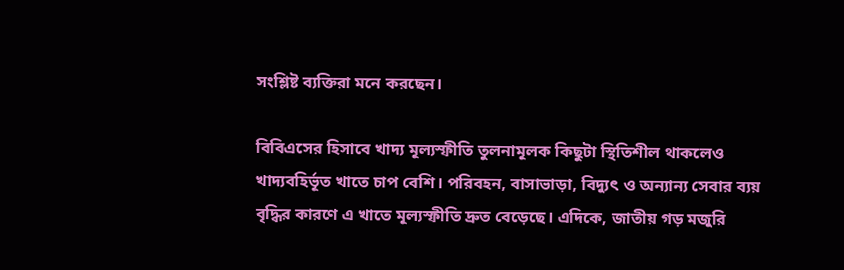সংশ্লিষ্ট ব্যক্তিরা মনে করছেন।

বিবিএসের হিসাবে খাদ্য মূল্যস্ফীতি তুলনামূলক কিছুটা স্থিতিশীল থাকলেও খাদ্যবহির্ভূত খাতে চাপ বেশি। পরিবহন, বাসাভাড়া, বিদ্যুৎ ও অন্যান্য সেবার ব্যয় বৃদ্ধির কারণে এ খাতে মূল্যস্ফীতি দ্রুত বেড়েছে। এদিকে, জাতীয় গড় মজুরি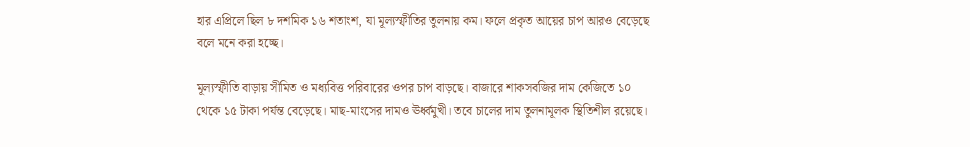হার এপ্রিলে ছিল ৮ দশমিক ১৬ শতাংশ, যা মূল্যস্ফীতির তুলনায় কম। ফলে প্রকৃত আয়ের চাপ আরও বেড়েছে বলে মনে করা হচ্ছে।

মূল্যস্ফীতি বাড়ায় সীমিত ও মধ্যবিত্ত পরিবারের ওপর চাপ বাড়ছে। বাজারে শাকসবজির দাম কেজিতে ১০ থেকে ১৫ টাকা পর্যন্ত বেড়েছে। মাছ-মাংসের দামও ঊর্ধ্বমুখী। তবে চালের দাম তুলনামূলক স্থিতিশীল রয়েছে।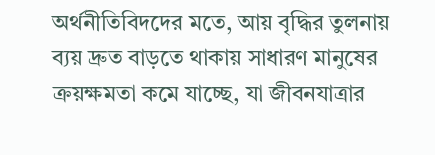অর্থনীতিবিদদের মতে, আয় বৃদ্ধির তুলনায় ব্যয় দ্রুত বাড়তে থাকায় সাধারণ মানুষের ক্রয়ক্ষমতা কমে যাচ্ছে, যা জীবনযাত্রার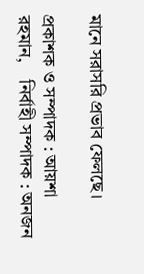মানে সরাসরি প্রভাব ফেলছে।

প্রকাশক ও সম্পাদক : আয়শা রহমান,    নির্বাহী সম্পাদক : অনজন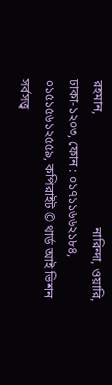রহমান,                                    নারিন্দা, ওয়ারি, ঢাকা-১২০৩, ফোন : ০১৭১১৬৬২১৮৪, ০১৫১৫৬১২৫৫৯, কপিরাইট © থার্ড আই ভিশন সর্বসত্ত্ব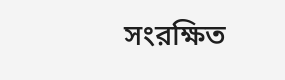সংরক্ষিত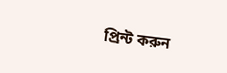প্রিন্ট করুন